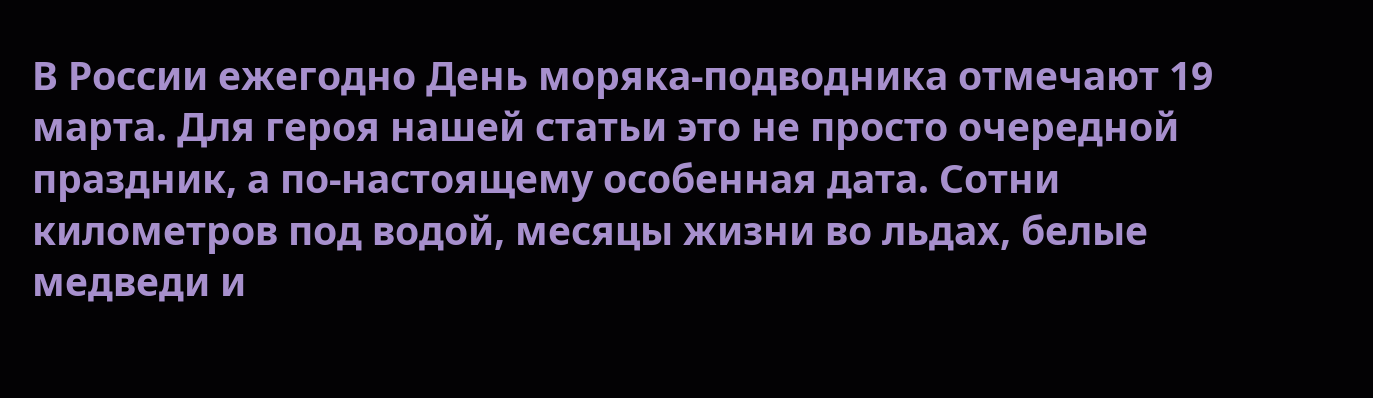В России ежегодно День моряка-подводника отмечают 19 марта. Для героя нашей статьи это не просто очередной праздник, а по-настоящему особенная дата. Сотни километров под водой, месяцы жизни во льдах, белые медведи и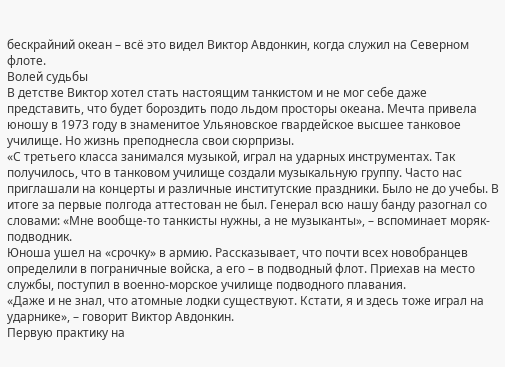бескрайний океан – всё это видел Виктор Авдонкин, когда служил на Северном флоте.
Волей судьбы
В детстве Виктор хотел стать настоящим танкистом и не мог себе даже представить, что будет бороздить подо льдом просторы океана. Мечта привела юношу в 1973 году в знаменитое Ульяновское гвардейское высшее танковое училище. Но жизнь преподнесла свои сюрпризы.
«С третьего класса занимался музыкой, играл на ударных инструментах. Так получилось, что в танковом училище создали музыкальную группу. Часто нас приглашали на концерты и различные институтские праздники. Было не до учебы. В итоге за первые полгода аттестован не был. Генерал всю нашу банду разогнал со словами: «Мне вообще-то танкисты нужны, а не музыканты», – вспоминает моряк-подводник.
Юноша ушел на «срочку» в армию. Рассказывает, что почти всех новобранцев определили в пограничные войска, а его – в подводный флот. Приехав на место службы, поступил в военно-морское училище подводного плавания.
«Даже и не знал, что атомные лодки существуют. Кстати, я и здесь тоже играл на ударнике», – говорит Виктор Авдонкин.
Первую практику на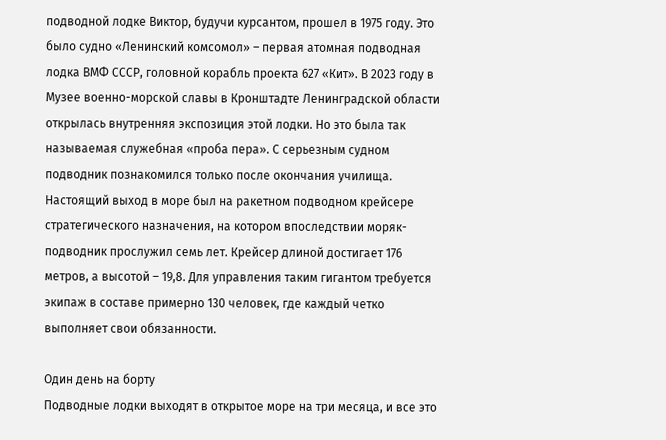подводной лодке Виктор, будучи курсантом, прошел в 1975 году. Это было судно «Ленинский комсомол» – первая атомная подводная лодка ВМФ СССР, головной корабль проекта 627 «Кит». В 2023 году в Музее военно-морской славы в Кронштадте Ленинградской области открылась внутренняя экспозиция этой лодки. Но это была так называемая служебная «проба пера». С серьезным судном подводник познакомился только после окончания училища. Настоящий выход в море был на ракетном подводном крейсере стратегического назначения, на котором впоследствии моряк-подводник прослужил семь лет. Крейсер длиной достигает 176 метров, а высотой – 19,8. Для управления таким гигантом требуется экипаж в составе примерно 130 человек, где каждый четко выполняет свои обязанности.

Один день на борту
Подводные лодки выходят в открытое море на три месяца, и все это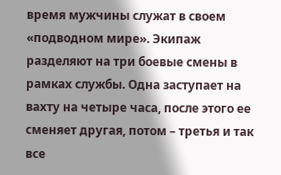время мужчины служат в своем «подводном мире». Экипаж разделяют на три боевые смены в рамках службы. Одна заступает на вахту на четыре часа, после этого ее сменяет другая, потом – третья и так все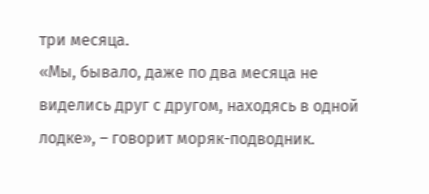три месяца.
«Мы, бывало, даже по два месяца не виделись друг с другом, находясь в одной лодке», – говорит моряк-подводник.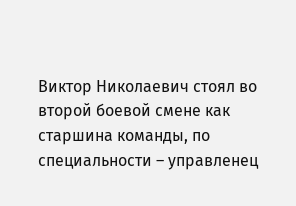Виктор Николаевич стоял во второй боевой смене как старшина команды, по специальности – управленец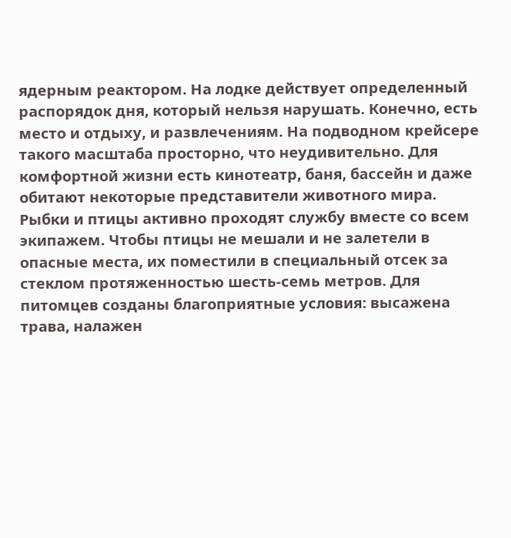ядерным реактором. На лодке действует определенный распорядок дня, который нельзя нарушать. Конечно, есть место и отдыху, и развлечениям. На подводном крейсере такого масштаба просторно, что неудивительно. Для комфортной жизни есть кинотеатр, баня, бассейн и даже обитают некоторые представители животного мира. Рыбки и птицы активно проходят службу вместе со всем экипажем. Чтобы птицы не мешали и не залетели в опасные места, их поместили в специальный отсек за стеклом протяженностью шесть-семь метров. Для питомцев созданы благоприятные условия: высажена трава, налажен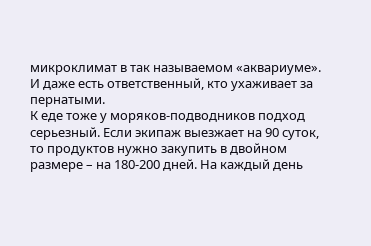микроклимат в так называемом «аквариуме». И даже есть ответственный, кто ухаживает за пернатыми.
К еде тоже у моряков-подводников подход серьезный. Если экипаж выезжает на 90 суток, то продуктов нужно закупить в двойном размере – на 180-200 дней. На каждый день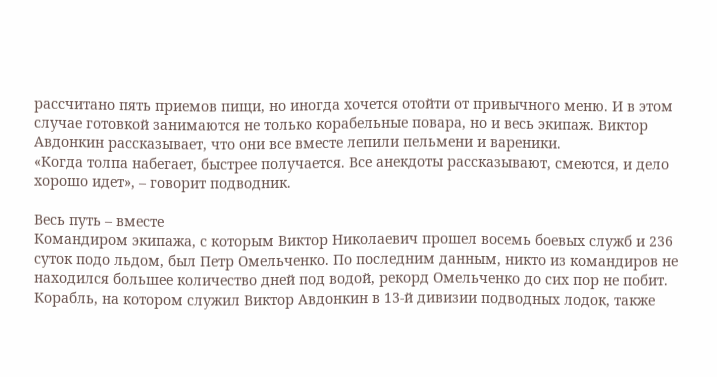рассчитано пять приемов пищи, но иногда хочется отойти от привычного меню. И в этом случае готовкой занимаются не только корабельные повара, но и весь экипаж. Виктор Авдонкин рассказывает, что они все вместе лепили пельмени и вареники.
«Когда толпа набегает, быстрее получается. Все анекдоты рассказывают, смеются, и дело хорошо идет», – говорит подводник.

Весь путь – вместе
Командиром экипажа, с которым Виктор Николаевич прошел восемь боевых служб и 236 суток подо льдом, был Петр Омельченко. По последним данным, никто из командиров не находился большее количество дней под водой, рекорд Омельченко до сих пор не побит. Корабль, на котором служил Виктор Авдонкин в 13-й дивизии подводных лодок, также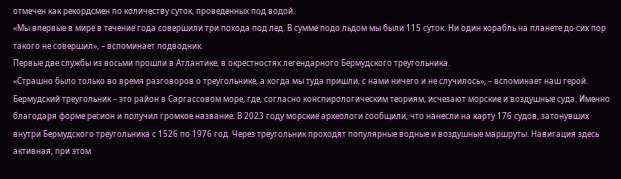отмечен как рекордсмен по количеству суток, проведенных под водой.
«Мы впервые в мире в течение года совершили три похода под лед. В сумме подо льдом мы были 115 суток. Ни один корабль на планете до сих пор такого не совершил», – вспоминает подводник.
Первые две службы из восьми прошли в Атлантике, в окрестностях легендарного Бермудского треугольника.
«Страшно было только во время разговоров о треугольнике, а когда мы туда пришли, с нами ничего и не случилось», – вспоминает наш герой.
Бермудский треугольник – это район в Саргассовом море, где, согласно конспирологическим теориям, исчезают морские и воздушные суда. Именно благодаря форме регион и получил громкое название. В 2023 году морские археологи сообщили, что нанесли на карту 176 судов, затонувших внутри Бермудского треугольника с 1526 по 1976 год. Через треугольник проходят популярные водные и воздушные маршруты. Навигация здесь активная, при этом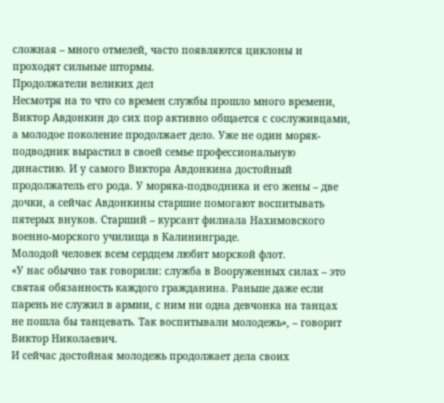сложная – много отмелей, часто появляются циклоны и проходят сильные штормы.
Продолжатели великих дел
Несмотря на то что со времен службы прошло много времени, Виктор Авдонкин до сих пор активно общается с сослуживцами, а молодое поколение продолжает дело. Уже не один моряк-подводник вырастил в своей семье профессиональную династию. И у самого Виктора Авдонкина достойный продолжатель его рода. У моряка-подводника и его жены – две дочки, а сейчас Авдонкины старшие помогают воспитывать пятерых внуков. Старший – курсант филиала Нахимовского военно-морского училища в Калининграде.
Молодой человек всем сердцем любит морской флот.
«У нас обычно так говорили: служба в Вооруженных силах – это святая обязанность каждого гражданина. Раньше даже если парень не служил в армии, с ним ни одна девчонка на танцах не пошла бы танцевать. Так воспитывали молодежь», – говорит Виктор Николаевич.
И сейчас достойная молодежь продолжает дела своих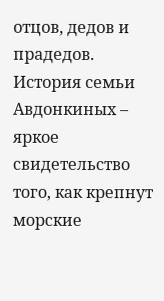отцов, дедов и прадедов. История семьи Авдонкиных – яркое свидетельство того, как крепнут морские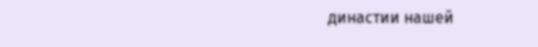династии нашей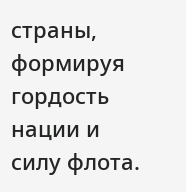страны, формируя гордость нации и силу флота.